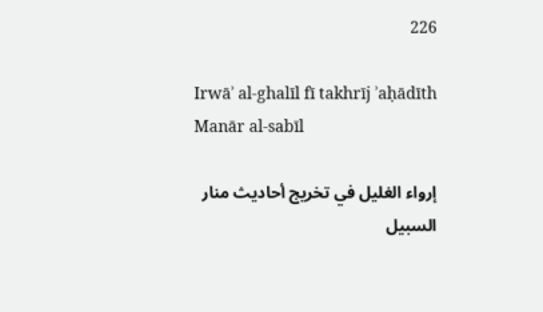226

Irwāʾ al-ghalīl fī takhrīj ʾaḥādīth Manār al-sabīl

إرواء الغليل في تخريج أحاديث منار السبيل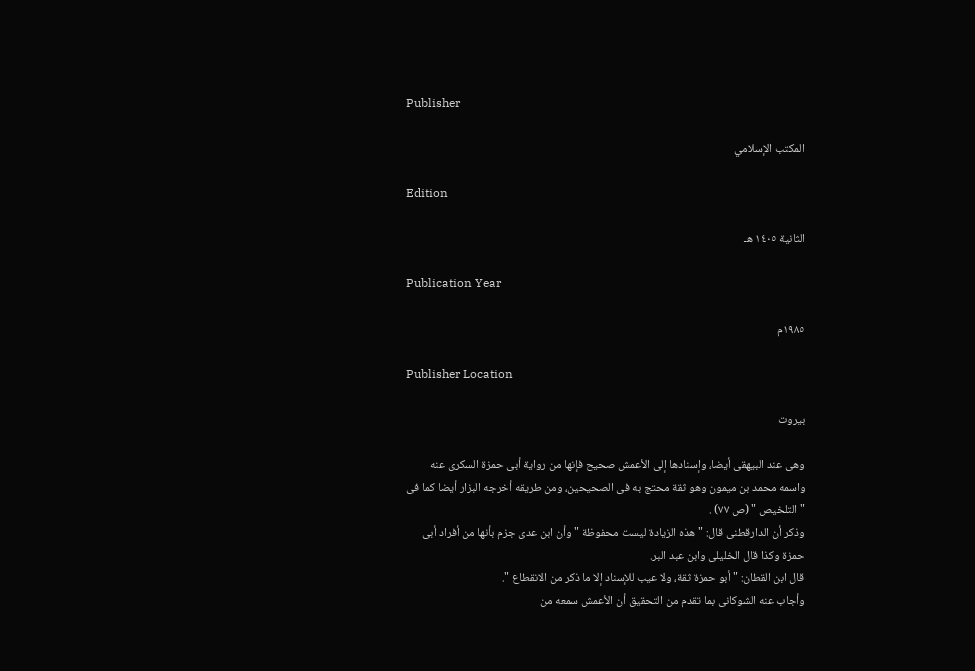Publisher

المكتب الإسلامي

Edition

الثانية ١٤٠٥ هـ

Publication Year

١٩٨٥م

Publisher Location

بيروت

وهى عند البيهقى أيضا، وإسنادها إلى الأعمش صحيح فإنها من رواية أبى حمزة السكرى عنه واسمه محمد بن ميمون وهو ثقة محتج به فى الصحيحين، ومن طريقه أخرجه البزار أيضا كما فى " التلخيص " (ص ٧٧) .
وذكر أن الدارقطنى قال: " هذه الزيادة ليست محفوظة " وأن ابن عدى جزم بأنها من أفراد أبى حمزة وكذا قال الخليلى وابن عبد البر.
قال ابن القطان: " أبو حمزة ثقة، ولا عيب للإسناد إلا ما ذكر من الانقطاع ".
وأجاب عنه الشوكانى بما تقدم من التحقيق أن الأعمش سمعه من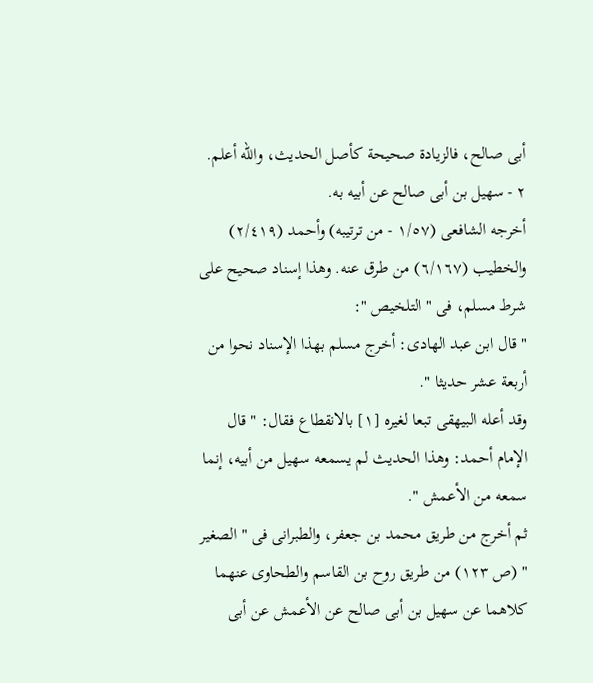أبى صالح، فالزيادة صحيحة كأصل الحديث، والله أعلم.
٢ - سهيل بن أبى صالح عن أبيه به.
أخرجه الشافعى (١/٥٧ - من ترتيبه) وأحمد (٢/٤١٩) والخطيب (٦/١٦٧) من طرق عنه. وهذا إسناد صحيح على شرط مسلم، فى " التلخيص ":
" قال ابن عبد الهادى: أخرج مسلم بهذا الإسناد نحوا من أربعة عشر حديثا ".
وقد أعله البيهقى تبعا لغيره [١] بالانقطاع فقال: " قال الإمام أحمد: وهذا الحديث لم يسمعه سهيل من أبيه، إنما سمعه من الأعمش ".
ثم أخرج من طريق محمد بن جعفر، والطبرانى فى " الصغير " (ص ١٢٣) من طريق روح بن القاسم والطحاوى عنهما كلاهما عن سهيل بن أبى صالح عن الأعمش عن أبى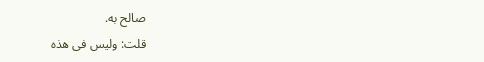صالح به.
قلت: وليس فى هذه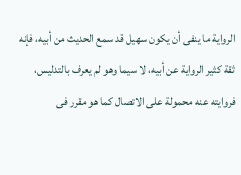الرواية ما ينفى أن يكون سهيل قد سمع الحديث من أبيه، فإنه ثقة كثير الرواية عن أبيه، لا سيما وهو لم يعرف بالتدليس، فروايته عنه محمولة على الاتصال كما هو مقرر فى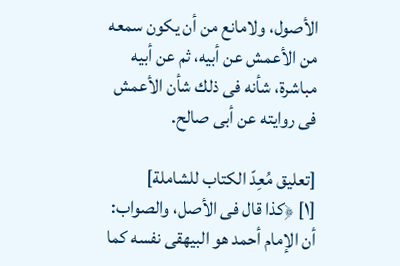الأصول، ولامانع من أن يكون سمعه من الأعمش عن أبيه، ثم عن أبيه مباشرة، شأنه فى ذلك شأن الأعمش فى روايته عن أبى صالح.

[تعليق مُعِدّ الكتاب للشاملة]
[١] ﴿كذا قال فى الأصل، والصواب: أن الإمام أحمد هو البيهقى نفسه كما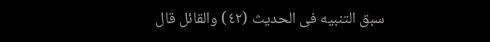سبق التنبيه فى الحديث (٤٢) والقائل قال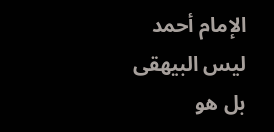الإمام أحمد ليس البيهقى بل هو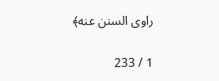راوى السنن عنه﴾

1 / 233